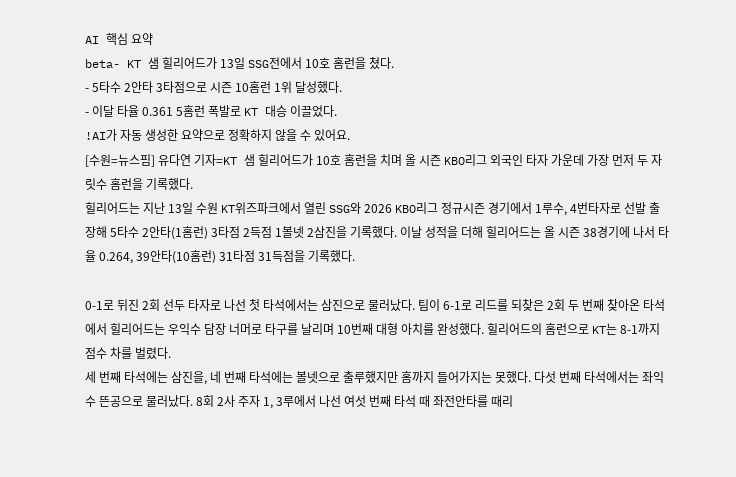AI 핵심 요약
beta- KT 샘 힐리어드가 13일 SSG전에서 10호 홈런을 쳤다.
- 5타수 2안타 3타점으로 시즌 10홈런 1위 달성했다.
- 이달 타율 0.361 5홈런 폭발로 KT 대승 이끌었다.
!AI가 자동 생성한 요약으로 정확하지 않을 수 있어요.
[수원=뉴스핌] 유다연 기자=KT 샘 힐리어드가 10호 홈런을 치며 올 시즌 KBO리그 외국인 타자 가운데 가장 먼저 두 자릿수 홈런을 기록했다.
힐리어드는 지난 13일 수원 KT위즈파크에서 열린 SSG와 2026 KBO리그 정규시즌 경기에서 1루수, 4번타자로 선발 출장해 5타수 2안타(1홈런) 3타점 2득점 1볼넷 2삼진을 기록했다. 이날 성적을 더해 힐리어드는 올 시즌 38경기에 나서 타율 0.264, 39안타(10홈런) 31타점 31득점을 기록했다.

0-1로 뒤진 2회 선두 타자로 나선 첫 타석에서는 삼진으로 물러났다. 팀이 6-1로 리드를 되찾은 2회 두 번째 찾아온 타석에서 힐리어드는 우익수 담장 너머로 타구를 날리며 10번째 대형 아치를 완성했다. 힐리어드의 홈런으로 KT는 8-1까지 점수 차를 벌렸다.
세 번째 타석에는 삼진을, 네 번째 타석에는 볼넷으로 출루했지만 홈까지 들어가지는 못했다. 다섯 번째 타석에서는 좌익수 뜬공으로 물러났다. 8회 2사 주자 1, 3루에서 나선 여섯 번째 타석 때 좌전안타를 때리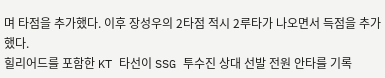며 타점을 추가했다. 이후 장성우의 2타점 적시 2루타가 나오면서 득점을 추가했다.
힐리어드를 포함한 KT 타선이 SSG 투수진 상대 선발 전원 안타를 기록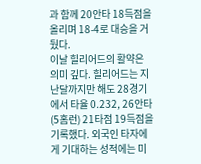과 함께 20안타 18득점을 올리며 18-4로 대승을 거뒀다.
이날 힐리어드의 활약은 의미 깊다. 힐리어드는 지난달까지만 해도 28경기에서 타율 0.232, 26안타(5홈런) 21타점 19득점을 기록했다. 외국인 타자에게 기대하는 성적에는 미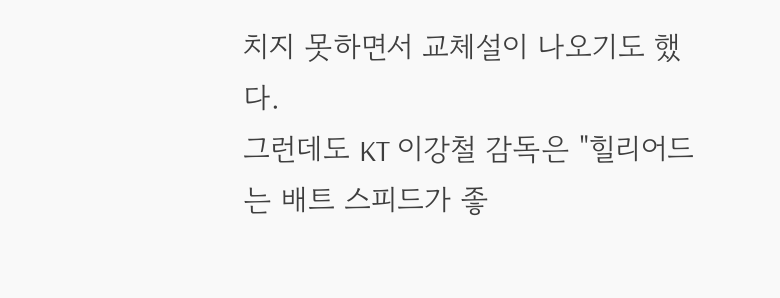치지 못하면서 교체설이 나오기도 했다.
그런데도 KT 이강철 감독은 "힐리어드는 배트 스피드가 좋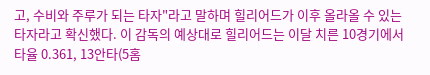고, 수비와 주루가 되는 타자"라고 말하며 힐리어드가 이후 올라올 수 있는 타자라고 확신했다. 이 감독의 예상대로 힐리어드는 이달 치른 10경기에서 타율 0.361, 13안타(5홈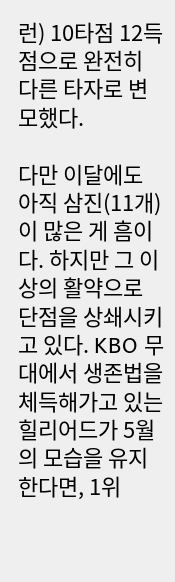런) 10타점 12득점으로 완전히 다른 타자로 변모했다.

다만 이달에도 아직 삼진(11개)이 많은 게 흠이다. 하지만 그 이상의 활약으로 단점을 상쇄시키고 있다. KBO 무대에서 생존법을 체득해가고 있는 힐리어드가 5월의 모습을 유지한다면, 1위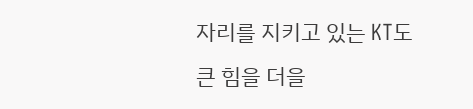자리를 지키고 있는 KT도 큰 힘을 더을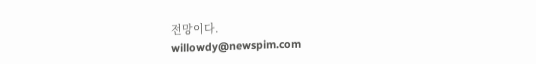전망이다.
willowdy@newspim.com